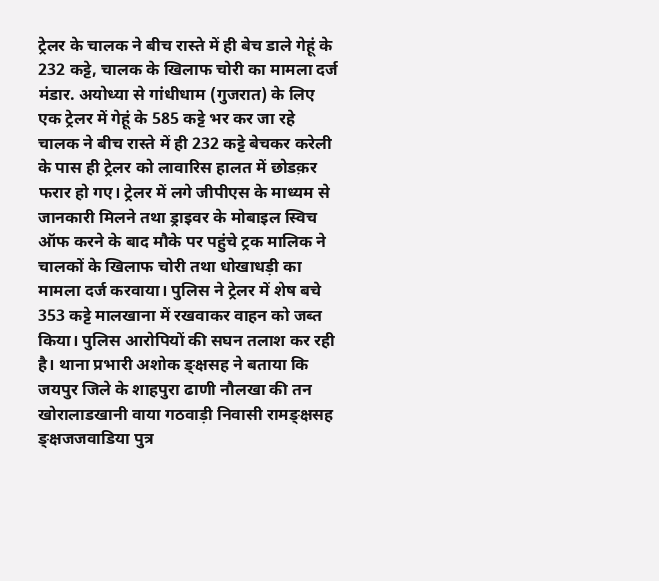ट्रेलर के चालक ने बीच रास्ते में ही बेच डाले गेहूं के 232 कट्टे, चालक के खिलाफ चोरी का मामला दर्ज
मंडार. अयोध्या से गांधीधाम (गुजरात) के लिए एक ट्रेलर में गेहूं के 585 कट्टे भर कर जा रहे चालक ने बीच रास्ते में ही 232 कट्टे बेचकर करेली के पास ही ट्रेलर को लावारिस हालत में छोडक़र फरार हो गए। ट्रेलर में लगे जीपीएस के माध्यम से जानकारी मिलने तथा ड्राइवर के मोबाइल स्विच ऑफ करने के बाद मौके पर पहुंचे ट्रक मालिक ने चालकों के खिलाफ चोरी तथा धोखाधड़ी का मामला दर्ज करवाया। पुलिस ने ट्रेलर में शेष बचे 353 कट्टे मालखाना में रखवाकर वाहन को जब्त किया। पुलिस आरोपियों की सघन तलाश कर रही है। थाना प्रभारी अशोक ङ्क्षसह ने बताया कि जयपुर जिले के शाहपुरा ढाणी नौलखा की तन खोरालाडखानी वाया गठवाड़ी निवासी रामङ्क्षसह ङ्क्षजजवाडिया पुत्र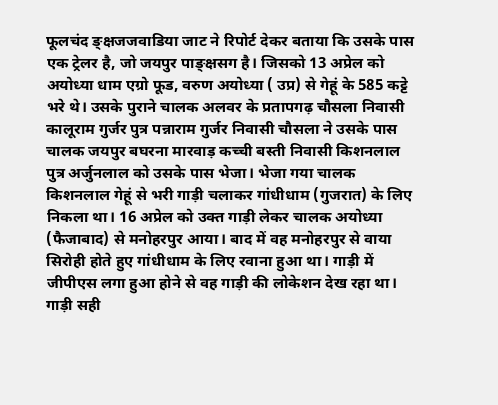फूलचंद ङ्क्षजजवाडिया जाट ने रिपोर्ट देकर बताया कि उसके पास एक ट्रेलर है, जो जयपुर पाङ्क्षसग है। जिसको 13 अप्रेल को अयोध्या धाम एग्रो फूड, वरुण अयोध्या ( उप्र) से गेहूं के 585 कट्टे भरे थे। उसके पुराने चालक अलवर के प्रतापगढ़ चौसला निवासी कालूराम गुर्जर पुत्र पन्नाराम गुर्जर निवासी चौसला ने उसके पास चालक जयपुर बघरना मारवाड़ कच्ची बस्ती निवासी किशनलाल पुत्र अर्जुनलाल को उसके पास भेजा। भेजा गया चालक किशनलाल गेहूं से भरी गाड़ी चलाकर गांधीधाम (गुजरात) के लिए निकला था। 16 अप्रेल को उक्त गाड़ी लेकर चालक अयोध्या (फैजाबाद) से मनोहरपुर आया। बाद में वह मनोहरपुर से वाया सिरोही होते हुए गांधीधाम के लिए रवाना हुआ था। गाड़ी में जीपीएस लगा हुआ होने से वह गाड़ी की लोकेशन देख रहा था। गाड़ी सही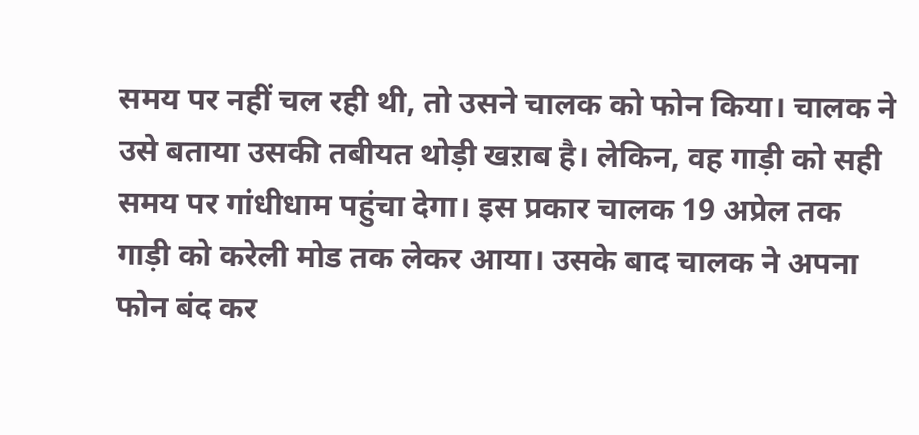समय पर नहीं चल रही थी, तो उसने चालक को फोन किया। चालक ने उसे बताया उसकी तबीयत थोड़ी खऱाब है। लेकिन, वह गाड़ी को सही समय पर गांधीधाम पहुंचा देगा। इस प्रकार चालक 19 अप्रेल तक गाड़ी को करेली मोड तक लेकर आया। उसके बाद चालक ने अपना फोन बंद कर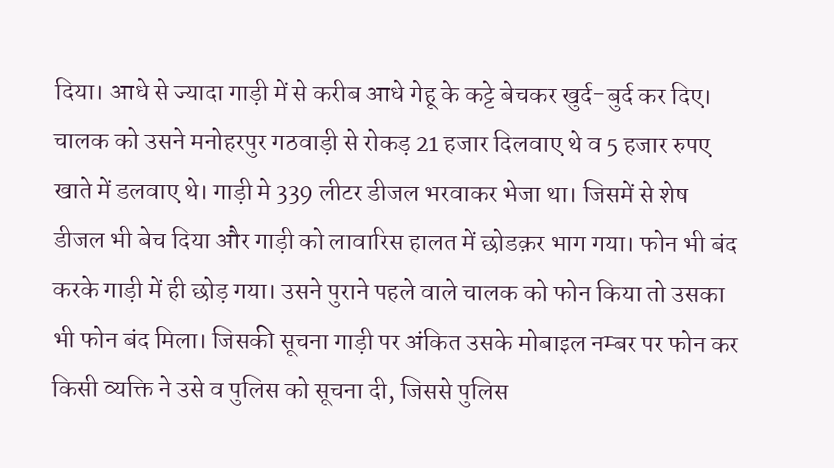दिया। आधे से ज्यादा गाड़ी में से करीब आधे गेहू के कट्टे बेचकर खुर्द-बुर्द कर दिए। चालक को उसने मनोहरपुर गठवाड़ी से रोकड़ 21 हजार दिलवाए थे व 5 हजार रुपए खाते में डलवाए थे। गाड़ी मे 339 लीटर डीजल भरवाकर भेजा था। जिसमें से शेष डीजल भी बेच दिया और गाड़ी को लावारिस हालत में छोडक़र भाग गया। फोन भी बंद करके गाड़ी में ही छोड़ गया। उसने पुराने पहले वाले चालक को फोन किया तो उसका भी फोन बंद मिला। जिसकी सूचना गाड़ी पर अंकित उसके मोबाइल नम्बर पर फोन कर किसी व्यक्ति ने उसे व पुलिस को सूचना दी, जिससे पुलिस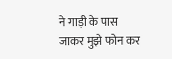ने गाड़ी के पास जाकर मुझे फोन कर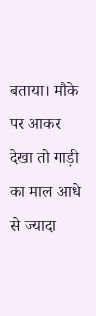बताया। मौके पर आकर देखा तो गाड़ी का माल आधे से ज्यादा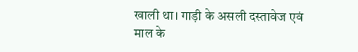खाली था। गाड़ी के असली दस्तावेज एवं माल के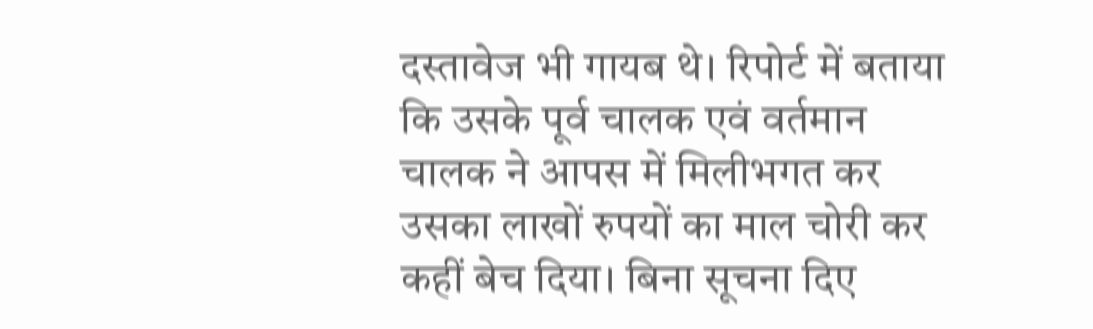दस्तावेज भी गायब थे। रिपोर्ट में बताया कि उसके पूर्व चालक एवं वर्तमान चालक ने आपस में मिलीभगत कर उसका लाखों रुपयों का माल चोरी कर कहीं बेच दिया। बिना सूचना दिए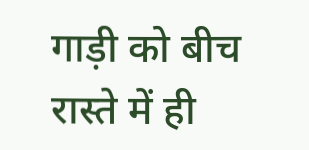गाड़ी को बीच रास्ते में ही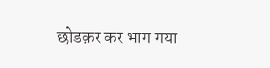छोडक़र कर भाग गया